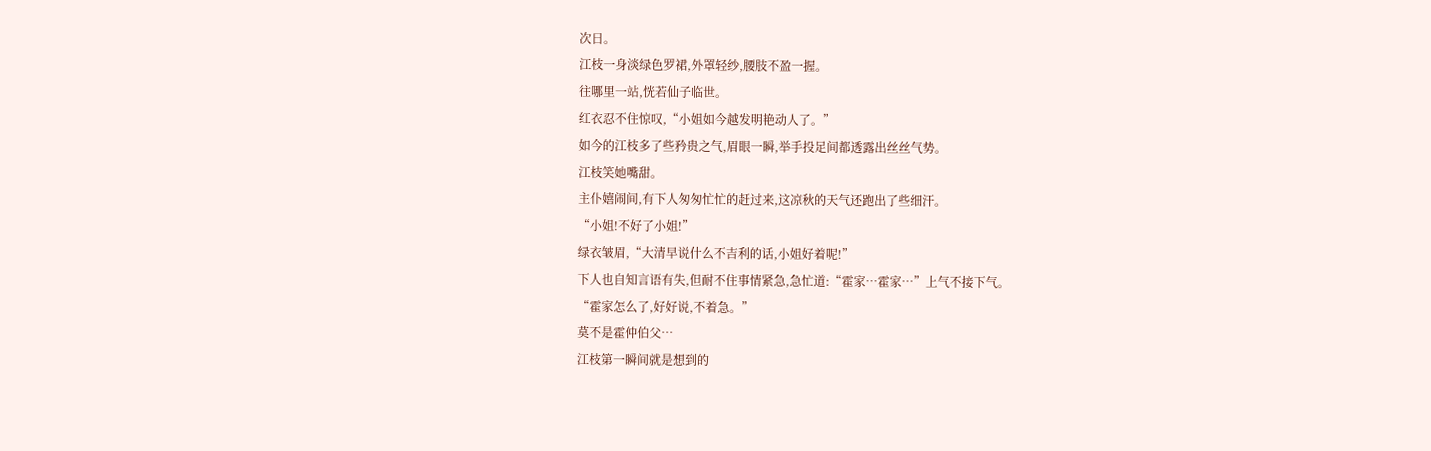次日。
江枝一身淡绿色罗裙,外罩轻纱,腰肢不盈一握。
往哪里一站,恍若仙子临世。
红衣忍不住惊叹,“小姐如今越发明艳动人了。”
如今的江枝多了些矜贵之气,眉眼一瞬,举手投足间都透露出丝丝气势。
江枝笑她嘴甜。
主仆嬉闹间,有下人匆匆忙忙的赶过来,这凉秋的天气还跑出了些细汗。
“小姐!不好了小姐!”
绿衣皱眉,“大清早说什么不吉利的话,小姐好着呢!”
下人也自知言语有失,但耐不住事情紧急,急忙道:“霍家…霍家…”上气不接下气。
“霍家怎么了,好好说,不着急。”
莫不是霍仲伯父…
江枝第一瞬间就是想到的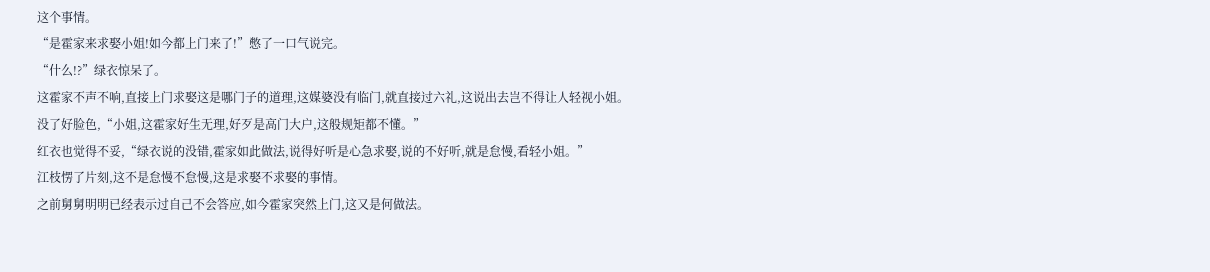这个事情。
“是霍家来求娶小姐!如今都上门来了!”憋了一口气说完。
“什么!?”绿衣惊呆了。
这霍家不声不响,直接上门求娶这是哪门子的道理,这媒婆没有临门,就直接过六礼,这说出去岂不得让人轻视小姐。
没了好脸色,“小姐,这霍家好生无理,好歹是高门大户,这般规矩都不懂。”
红衣也觉得不妥,“绿衣说的没错,霍家如此做法,说得好听是心急求娶,说的不好听,就是怠慢,看轻小姐。”
江枝愣了片刻,这不是怠慢不怠慢,这是求娶不求娶的事情。
之前舅舅明明已经表示过自己不会答应,如今霍家突然上门,这又是何做法。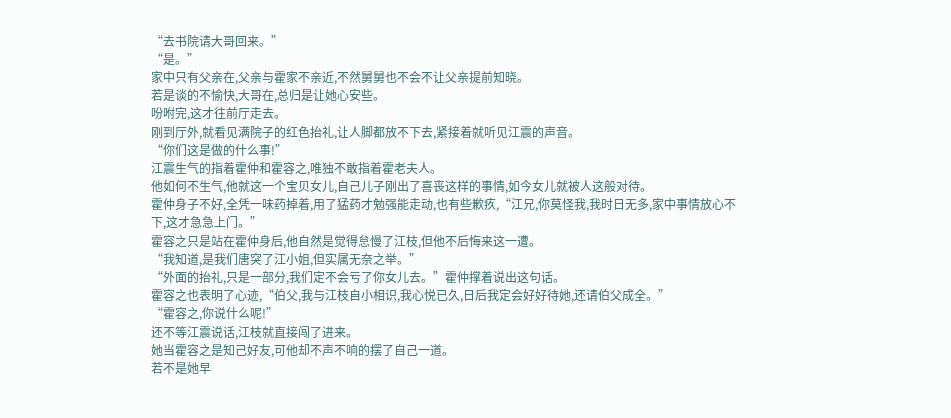“去书院请大哥回来。”
“是。”
家中只有父亲在,父亲与霍家不亲近,不然舅舅也不会不让父亲提前知晓。
若是谈的不愉快,大哥在,总归是让她心安些。
吩咐完,这才往前厅走去。
刚到厅外,就看见满院子的红色抬礼,让人脚都放不下去,紧接着就听见江震的声音。
“你们这是做的什么事!”
江震生气的指着霍仲和霍容之,唯独不敢指着霍老夫人。
他如何不生气,他就这一个宝贝女儿,自己儿子刚出了喜丧这样的事情,如今女儿就被人这般对待。
霍仲身子不好,全凭一味药掉着,用了猛药才勉强能走动,也有些歉疚,“江兄,你莫怪我,我时日无多,家中事情放心不下,这才急急上门。”
霍容之只是站在霍仲身后,他自然是觉得怠慢了江枝,但他不后悔来这一遭。
“我知道,是我们唐突了江小姐,但实属无奈之举。”
“外面的抬礼,只是一部分,我们定不会亏了你女儿去。”霍仲撑着说出这句话。
霍容之也表明了心迹,“伯父,我与江枝自小相识,我心悦已久,日后我定会好好待她,还请伯父成全。”
“霍容之,你说什么呢!”
还不等江震说话,江枝就直接闯了进来。
她当霍容之是知己好友,可他却不声不响的摆了自己一道。
若不是她早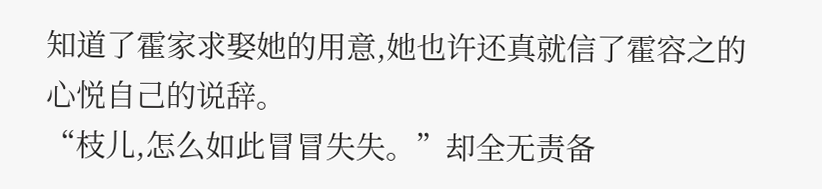知道了霍家求娶她的用意,她也许还真就信了霍容之的心悦自己的说辞。
“枝儿,怎么如此冒冒失失。”却全无责备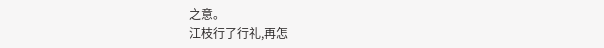之意。
江枝行了行礼,再怎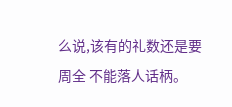么说,该有的礼数还是要周全 不能落人话柄。